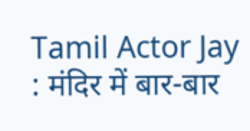Tamil Actor Jay : मंदिर में बार-बार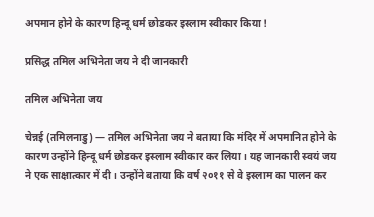अपमान होने के कारण हिन्दू धर्म छोडकर इस्लाम स्वीकार किया !

प्रसिद्ध तमिल अभिनेता जय ने दी जानकारी

तमिल अभिनेता जय

चेन्नई (तमिलनाडु) — तमिल अभिनेता जय ने बताया कि मंदिर में अपमानित होने के कारण उन्होंने हिन्दू धर्म छोडकर इस्लाम स्वीकार कर लिया । यह जानकारी स्वयं जय ने एक साक्षात्कार में दी । उन्होंने बताया कि वर्ष २०११ से वे इस्लाम का पालन कर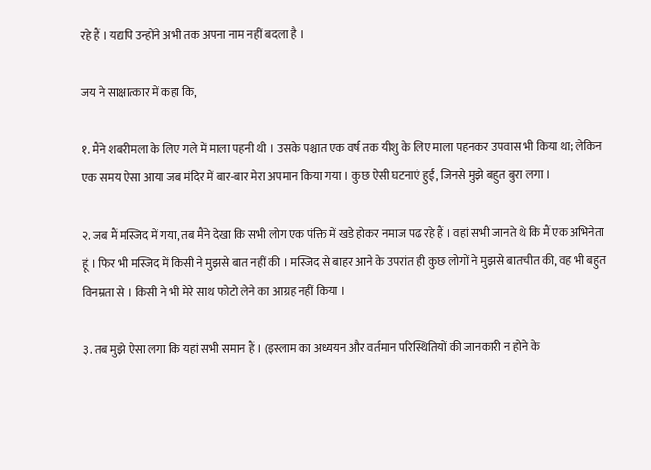रहे हैं । यद्यपि उन्होंने अभी तक अपना नाम नहीं बदला है ।

जय ने साक्षात्कार में कहा कि,

१. मैंने शबरीमला के लिए गले में माला पहनी थी । उसके पश्चात एक वर्ष तक यीशु के लिए माला पहनकर उपवास भी किया था; लेकिन एक समय ऐसा आया जब मंदिर में बार-बार मेरा अपमान किया गया । कुछ ऐसी घटनाएं हुईं, जिनसे मुझे बहुत बुरा लगा ।

२. जब मैं मस्जिद में गया, तब मैंने देखा कि सभी लोग एक पंक्ति में खडे होकर नमाज पढ रहे हैं । वहां सभी जानते थे कि मैं एक अभिनेता हूं । फिर भी मस्जिद में किसी ने मुझसे बात नहीं की । मस्जिद से बाहर आने के उपरांत ही कुछ लोगों ने मुझसे बातचीत की, वह भी बहुत विनम्रता से । किसी ने भी मेरे साथ फोटो लेने का आग्रह नहीं किया ।

३. तब मुझे ऐसा लगा कि यहां सभी समान हैं । (इस्लाम का अध्ययन और वर्तमान परिस्थितियों की जानकारी न होने के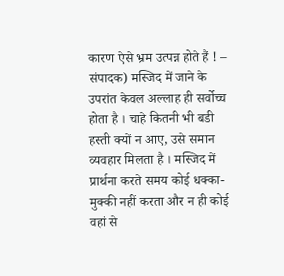कारण ऐसे भ्रम उत्पन्न होते हैं ! – संपादक) मस्जिद में जाने के उपरांत केवल अल्लाह ही सर्वोच्च होता है । चाहे कितनी भी बडी हस्ती क्यों न आए, उसे समान व्यवहार मिलता है । मस्जिद में प्रार्थना करते समय कोई धक्का-मुक्की नहीं करता और न ही कोई वहां से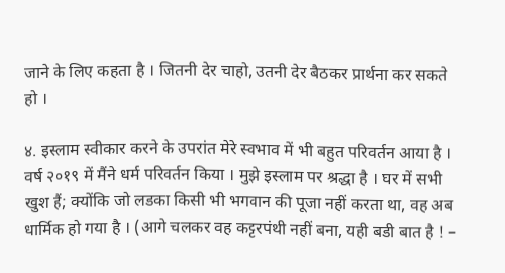जाने के लिए कहता है । जितनी देर चाहो, उतनी देर बैठकर प्रार्थना कर सकते हो ।

४. इस्लाम स्वीकार करने के उपरांत मेरे स्वभाव में भी बहुत परिवर्तन आया है । वर्ष २०१९ में मैंने धर्म परिवर्तन किया । मुझे इस्लाम पर श्रद्धा है । घर में सभी खुश हैं; क्योंकि जो लडका किसी भी भगवान की पूजा नहीं करता था, वह अब धार्मिक हो गया है । (आगे चलकर वह कट्टरपंथी नहीं बना, यही बडी बात है ! –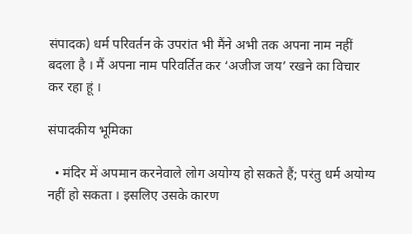संपादक) धर्म परिवर्तन के उपरांत भी मैंने अभी तक अपना नाम नहीं बदला है । मैं अपना नाम परिवर्तित कर ‘अजीज जय’ रखने का विचार कर रहा हूं ।

संपादकीय भूमिका

  • मंदिर में अपमान करनेवाले लोग अयोग्य हो सकते हैं; परंतु धर्म अयोग्य नहीं हो सकता । इसलिए उसके कारण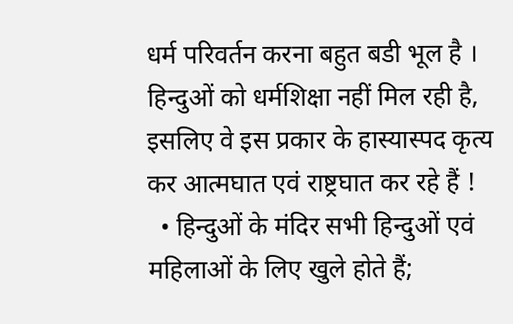धर्म परिवर्तन करना बहुत बडी भूल है । हिन्दुओं को धर्मशिक्षा नहीं मिल रही है, इसलिए वे इस प्रकार के हास्यास्पद कृत्य कर आत्मघात एवं राष्ट्रघात कर रहे हैं !
  • हिन्दुओं के मंदिर सभी हिन्दुओं एवं महिलाओं के लिए खुले होते हैं;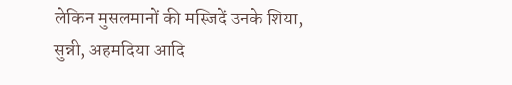लेकिन मुसलमानों की मस्जिदें उनके शिया, सुन्नी, अहमदिया आदि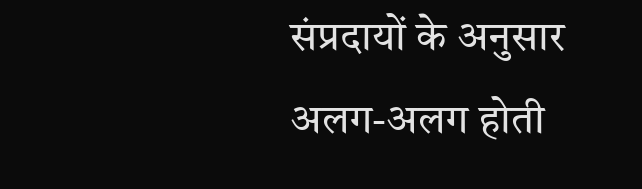संप्रदायों के अनुसार अलग-अलग होती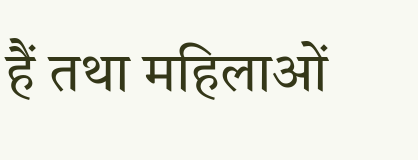हैं तथा महिलाओं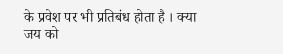के प्रवेश पर भी प्रतिबंध होता है । क्या जय को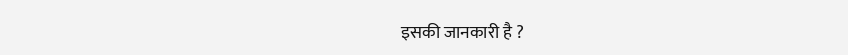इसकी जानकारी है ?